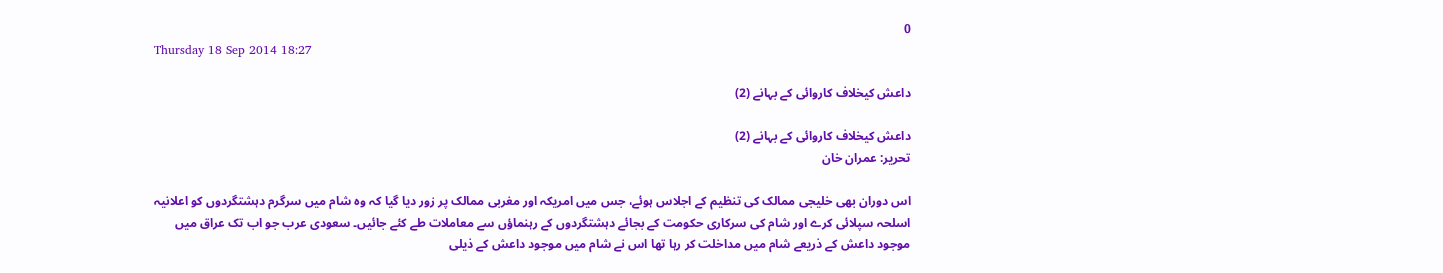0
Thursday 18 Sep 2014 18:27

داعش کیخلاف کاروائی کے بہانے (2)

داعش کیخلاف کاروائی کے بہانے (2)
تحریر: عمران خان

اس دوران بھی خلیجی ممالک کی تنظیم کے اجلاس ہوئے، جس میں امریکہ اور مغربی ممالک پر زور دیا گیا کہ وہ شام میں سرگرم دہشتگردوں کو اعلانیہ اسلحہ سپلائی کرے اور شام کی سرکاری حکومت کے بجائے دہشتگردوں کے رہنماؤں سے معاملات طے کئے جائیں۔ سعودی عرب جو اب تک عراق میں موجود داعش کے ذریعے شام میں مداخلت کر رہا تھا اس نے شام میں موجود داعش کے ذیلی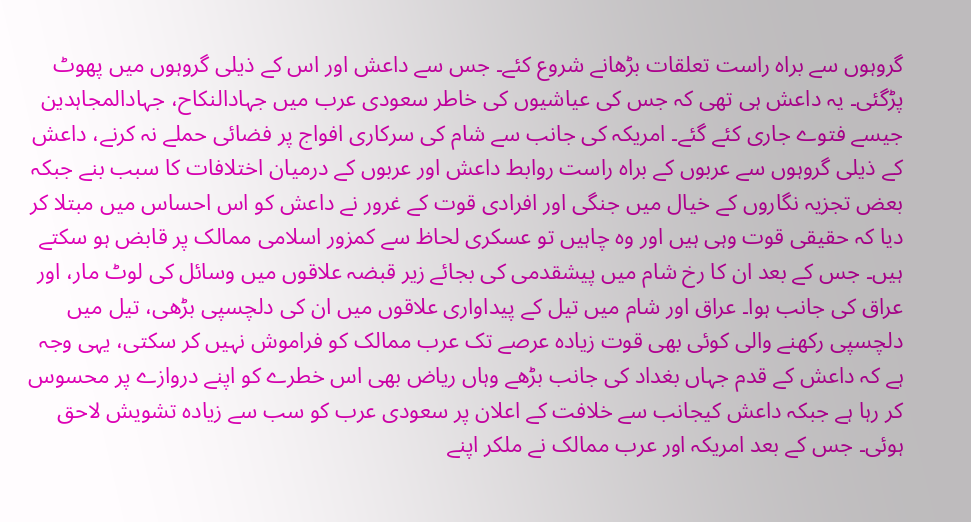گروہوں سے براہ راست تعلقات بڑھانے شروع کئے۔ جس سے داعش اور اس کے ذیلی گروہوں میں پھوٹ پڑگئی۔ یہ داعش ہی تھی کہ جس کی عیاشیوں کی خاطر سعودی عرب میں جہادالنکاح، جہادالمجاہدین جیسے فتوے جاری کئے گئے۔ امریکہ کی جانب سے شام کی سرکاری افواج پر فضائی حملے نہ کرنے، داعش کے ذیلی گروہوں سے عربوں کے براہ راست روابط داعش اور عربوں کے درمیان اختلافات کا سبب بنے جبکہ بعض تجزیہ نگاروں کے خیال میں جنگی اور افرادی قوت کے غرور نے داعش کو اس احساس میں مبتلا کر دیا کہ حقیقی قوت وہی ہیں اور وہ چاہیں تو عسکری لحاظ سے کمزور اسلامی ممالک پر قابض ہو سکتے ہیں۔ جس کے بعد ان کا رخ شام میں پیشقدمی کی بجائے زیر قبضہ علاقوں میں وسائل کی لوٹ مار، اور عراق کی جانب ہوا۔ عراق اور شام میں تیل کے پیداواری علاقوں میں ان کی دلچسپی بڑھی، تیل میں دلچسپی رکھنے والی کوئی بھی قوت زیادہ عرصے تک عرب ممالک کو فراموش نہیں کر سکتی، یہی وجہ ہے کہ داعش کے قدم جہاں بغداد کی جانب بڑھے وہاں ریاض بھی اس خطرے کو اپنے دروازے پر محسوس کر رہا ہے جبکہ داعش کیجانب سے خلافت کے اعلان پر سعودی عرب کو سب سے زیادہ تشویش لاحق ہوئی۔ جس کے بعد امریکہ اور عرب ممالک نے ملکر اپنے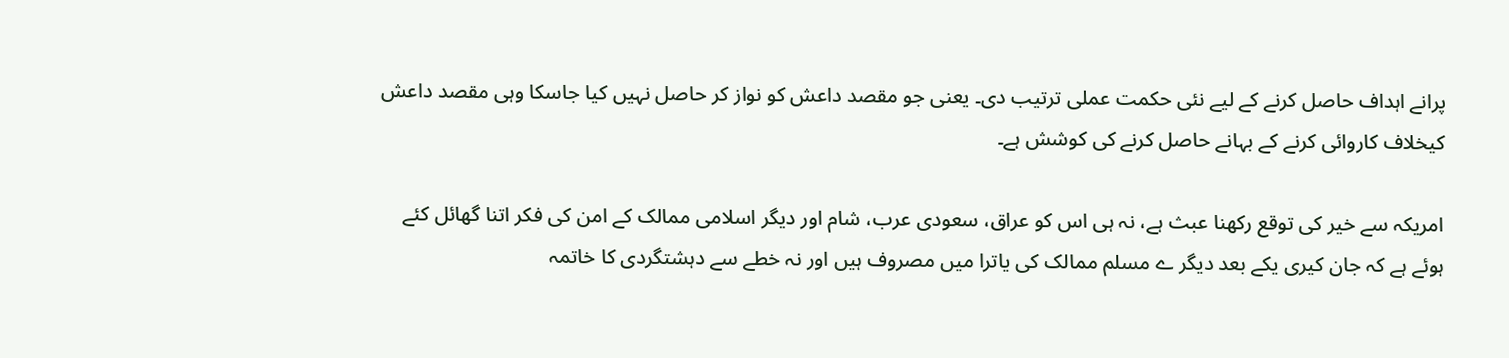پرانے اہداف حاصل کرنے کے لیے نئی حکمت عملی ترتیب دی۔ یعنی جو مقصد داعش کو نواز کر حاصل نہیں کیا جاسکا وہی مقصد داعش کیخلاف کاروائی کرنے کے بہانے حاصل کرنے کی کوشش ہے۔

امریکہ سے خیر کی توقع رکھنا عبث ہے، نہ ہی اس کو عراق، سعودی عرب، شام اور دیگر اسلامی ممالک کے امن کی فکر اتنا گھائل کئے ہوئے ہے کہ جان کیری یکے بعد دیگر ے مسلم ممالک کی یاترا میں مصروف ہیں اور نہ خطے سے دہشتگردی کا خاتمہ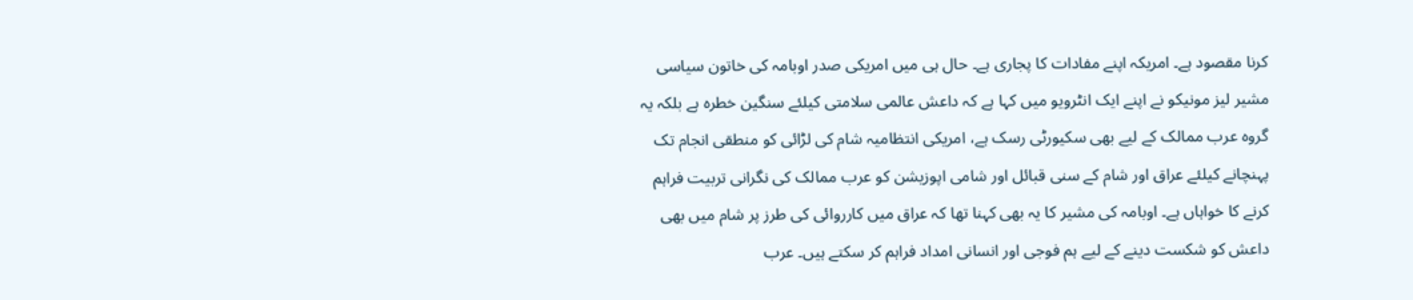کرنا مقصود ہے۔ امریکہ اپنے مفادات کا پجاری ہے۔ حال ہی میں امریکی صدر اوبامہ کی خاتون سیاسی مشیر لیز مونیکو نے اپنے ایک انٹرویو میں کہا ہے کہ داعش عالمی سلامتی کیلئے سنگین خطرہ ہے بلکہ یہ گروہ عرب ممالک کے لیے بھی سکیورٹی رسک ہے، امریکی انتظامیہ شام کی لڑائی کو منطقی انجام تک پہنچانے کیلئے عراق اور شام کے سنی قبائل اور شامی اپوزیشن کو عرب ممالک کی نگرانی تربیت فراہم کرنے کا خواہاں ہے۔ اوبامہ کی مشیر کا یہ بھی کہنا تھا کہ عراق میں کارروائی کی طرز پر شام میں بھی داعش کو شکست دینے کے لیے ہم فوجی اور انسانی امداد فراہم کر سکتے ہیں۔ عرب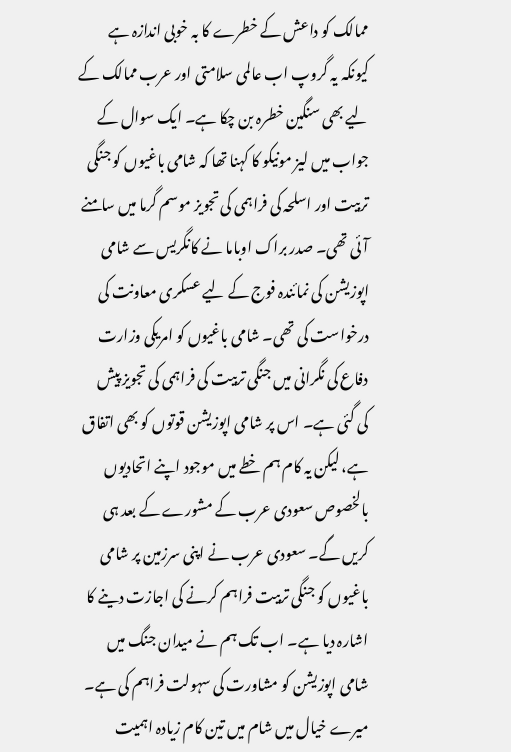ممالک کو داعش کے خطرے کا بہ خوبی اندازہ ہے کیونکہ یہ گروپ اب عالمی سلامتی اور عرب ممالک کے لیے بھی سنگین خطرہ بن چکا ہے۔ ایک سوال کے جواب میں لیز مونیکو کا کہنا تھا کہ شامی باغیوں کو جنگی تربیت اور اسلحہ کی فراہمی کی تجویز موسم گرما میں سامنے آئی تھی۔ صدر براک اوباما نے کانگریس سے شامی اپوزیشن کی نمائندہ فوج کے لیے عسکری معاونت کی درخواست کی تھی۔ شامی باغیوں کو امریکی وزارت دفاع کی نگرانی میں جنگی تربیت کی فراہمی کی تجویز پیش کی گئی ہے۔ اس پر شامی اپوزیشن قوتوں کو بھی اتفاق ہے، لیکن یہ کام ہم خطے میں موجود اپنے اتحادیوں بالخصوص سعودی عرب کے مشورے کے بعد ہی کریں گے۔ سعودی عرب نے اپنی سرزمین پر شامی باغیوں کو جنگی تربیت فراہم کرنے کی اجازت دینے کا اشارہ دیا ہے۔ اب تک ہم نے میدان جنگ میں شامی اپوزیشن کو مشاورت کی سہولت فراہم کی ہے۔ میرے خیال میں شام میں تین کام زیادہ اہمیت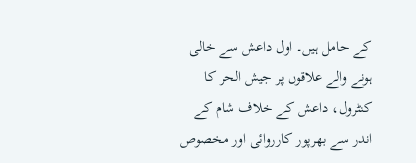کے حامل ہیں۔ اول داعش سے خالی ہونے والے علاقوں پر جیش الحر کا کنٹرول، داعش کے خلاف شام کے اندر سے بھرپور کارروائی اور مخصوص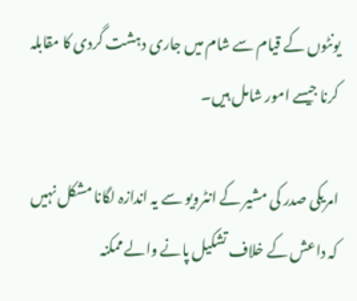یونٹوں کے قیام سے شام میں جاری دہشت گردی کا مقابلہ کرنا جیسے امور شامل ہیں۔

امریکی صدر کی مشیر کے انٹرویو سے یہ اندازہ لگانا مشکل نہیں کہ داعش کے خلاف تشکیل پانے والے ممکنہ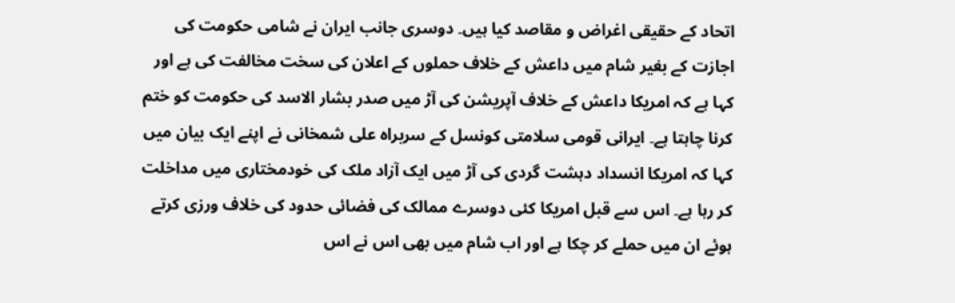اتحاد کے حقیقی اغراض و مقاصد کیا ہیں۔ دوسری جانب ایران نے شامی حکومت کی اجازت کے بغیر شام میں داعش کے خلاف حملوں کے اعلان کی سخت مخالفت کی ہے اور کہا ہے کہ امریکا داعش کے خلاف آپریشن کی آڑ میں صدر بشار الاسد کی حکومت کو ختم کرنا چاہتا ہے۔ ایرانی قومی سلامتی کونسل کے سربراہ علی شمخانی نے اپنے ایک بیان میں کہا کہ امریکا انسداد دہشت گردی کی آڑ میں ایک آزاد ملک کی خودمختاری میں مداخلت کر رہا ہے۔ اس سے قبل امریکا کئی دوسرے ممالک کی فضائی حدود کی خلاف ورزی کرتے ہوئے ان میں حملے کر چکا ہے اور اب شام میں بھی اس نے اس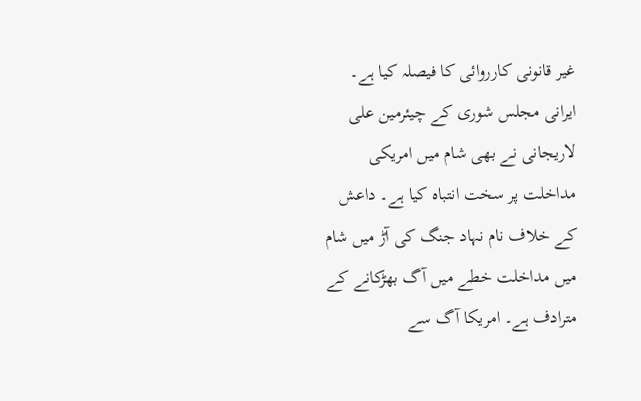غیر قانونی کارروائی کا فیصلہ کیا ہے۔ ایرانی مجلس شوری کے چیئرمین علی لاریجانی نے بھی شام میں امریکی مداخلت پر سخت انتباہ کیا ہے۔ داعش کے خلاف نام نہاد جنگ کی آڑ میں شام میں مداخلت خطے میں آگ بھڑکانے کے مترادف ہے۔ امریکا آگ سے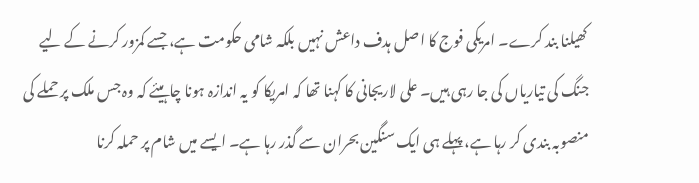کھیلنا بند کرے۔ امریکی فوج کا اصل ہدف داعش نہیں بلکہ شامی حکومت ہے، جسے کمزور کرنے کے لیے جنگ کی تیاریاں کی جا رہی ہیں۔ علی لاریجانی کا کہنا تھا کہ امریکا کو یہ اندازہ ہونا چاہیئے کہ وہ جس ملک پر حملے کی منصوبہ بندی کر رہا ہے، پہلے ہی ایک سنگین بحران سے گذر رہا ہے۔ ایسے میں شام پر حملہ کرنا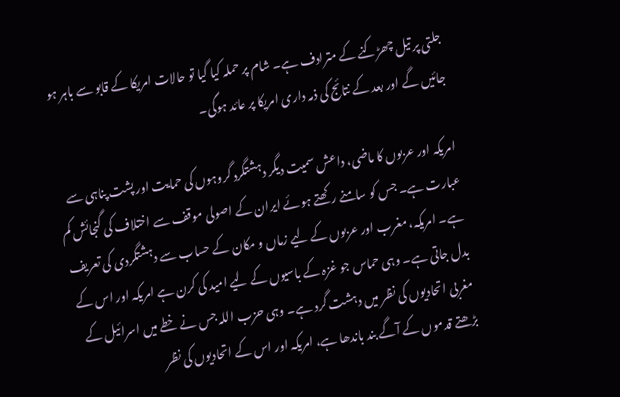جلتی پر تیل چھڑکنے کے مترادف ہے۔ شام پر حملہ کیا گیا تو حالات امریکا کے قابو سے باہر ہو جائیں گے اور بعد کے نتائج کی ذمہ داری امریکا پر عائد ہوگی۔

امریکہ اور عربوں کا ماضی، داعش سمیت دیگر دہشتگرد گروہوں کی حمایت اور پشت پناہی سے عبارت ہے۔ جس کو سامنے رکھتے ہوئے ایران کے اصولی موقف سے اختلاف کی گنجائش کم ہے۔ امریکہ، مغرب اور عربوں کے لیے زماں و مکان کے حساب سے دہشتگردی کی تعریف بدل جاتی ہے۔ وہی حماس جو غزہ کے باسیوں کے لیے امید کی کرن ہے امریکہ اور اس کے مغربی اتحادیوں کی نظر میں دہشت گرد ہے۔ وہی حزب اللہ جس نے خطے میں اسرائیل کے بڑھتے قدموں کے آگے بند باندھا ہے، امریکہ اور اس کے اتحادیوں کی نظر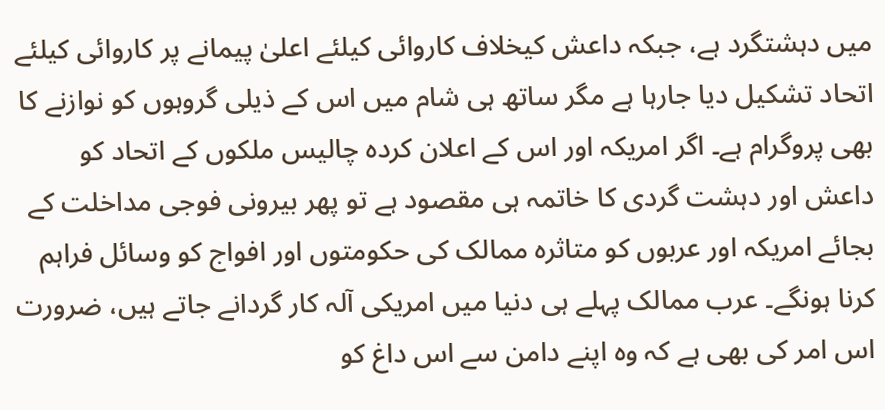میں دہشتگرد ہے، جبکہ داعش کیخلاف کاروائی کیلئے اعلیٰ پیمانے پر کاروائی کیلئے اتحاد تشکیل دیا جارہا ہے مگر ساتھ ہی شام میں اس کے ذیلی گروہوں کو نوازنے کا بھی پروگرام ہے۔ اگر امریکہ اور اس کے اعلان کردہ چالیس ملکوں کے اتحاد کو داعش اور دہشت گردی کا خاتمہ ہی مقصود ہے تو پھر بیرونی فوجی مداخلت کے بجائے امریکہ اور عربوں کو متاثرہ ممالک کی حکومتوں اور افواج کو وسائل فراہم کرنا ہونگے۔ عرب ممالک پہلے ہی دنیا میں امریکی آلہ کار گردانے جاتے ہیں، ضرورت اس امر کی بھی ہے کہ وہ اپنے دامن سے اس داغ کو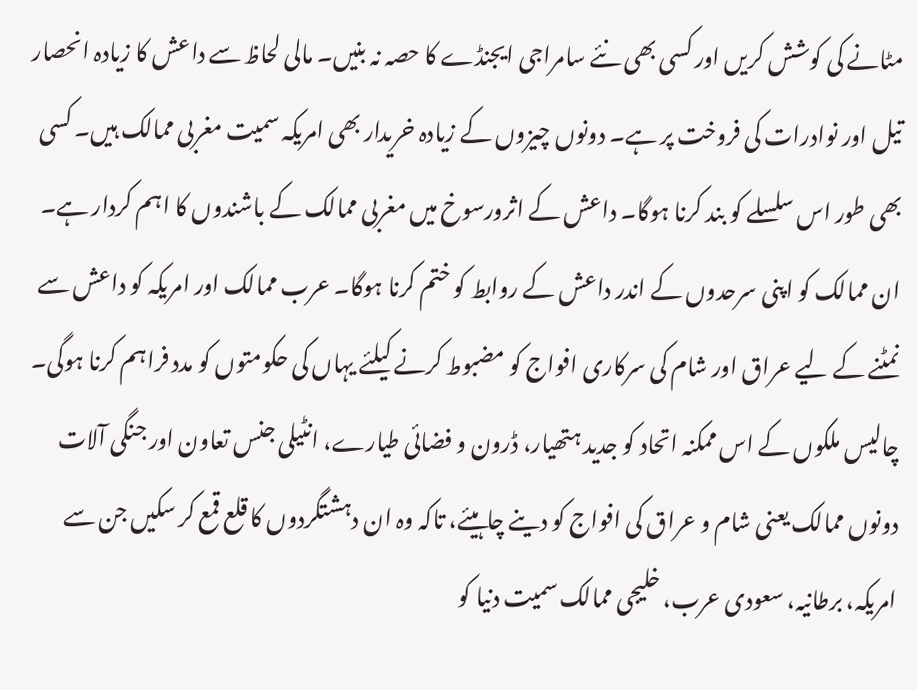مٹانے کی کوشش کریں اور کسی بھی نئے سامراجی ایجنڈے کا حصہ نہ بنیں۔ مالی لحاظ سے داعش کا زیادہ انحصار تیل اور نوادرات کی فروخت پر ہے۔ دونوں چیزوں کے زیادہ خریدار بھی امریکہ سمیت مغربی ممالک ہیں۔ کسی بھی طور اس سلسلے کو بند کرنا ہوگا۔ داعش کے اثرورسوخ میں مغربی ممالک کے باشندوں کا اہم کردار ہے۔ ان ممالک کو اپنی سرحدوں کے اندر داعش کے روابط کو ختم کرنا ہوگا۔ عرب ممالک اور امریکہ کو داعش سے نمٹنے کے لیے عراق اور شام کی سرکاری افواج کو مضبوط کرنے کیلئے یہاں کی حکومتوں کو مدد فراہم کرنا ہوگی۔ چالیس ملکوں کے اس ممکنہ اتحاد کو جدید ہتھیار، ڈرون و فضائی طیارے، انٹیلی جنس تعاون اور جنگی آلات دونوں ممالک یعنی شام و عراق کی افواج کو دینے چاہیئے، تاکہ وہ ان دہشتگردوں کا قلع قمع کر سکیں جن سے امریکہ، برطانیہ، سعودی عرب، خلیجی ممالک سمیت دنیا کو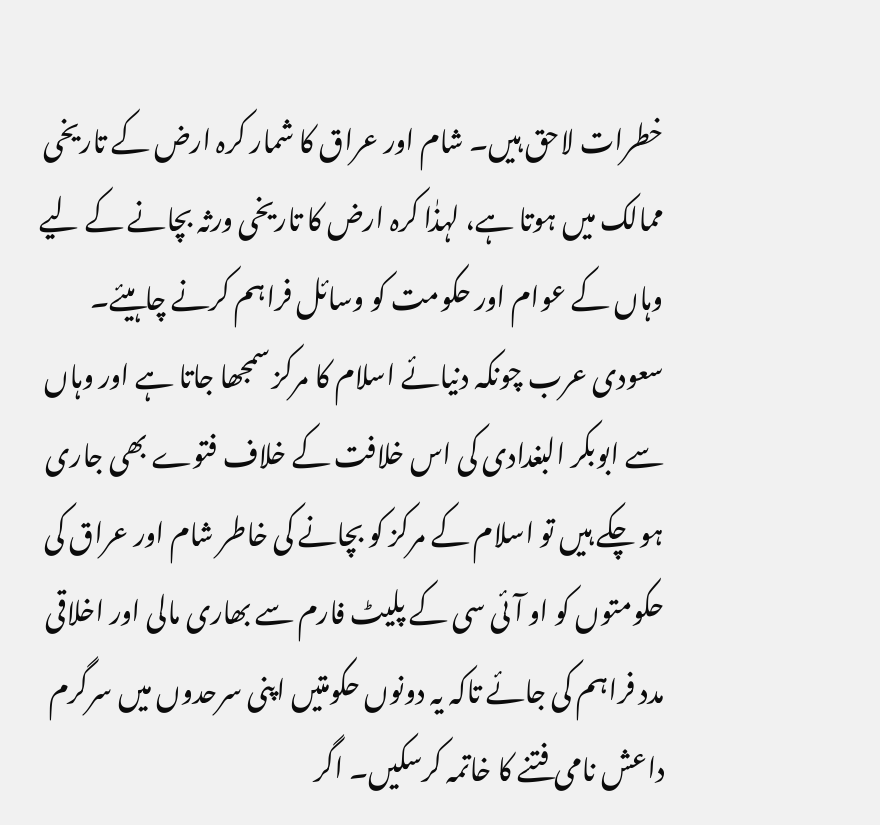خطرات لاحق ہیں۔ شام اور عراق کا شمار کرہ ارض کے تاریخی ممالک میں ہوتا ہے، لہذٰا کرہ ارض کا تاریخی ورثہ بچانے کے لیے وہاں کے عوام اور حکومت کو وسائل فراہم کرنے چاہیئے۔ سعودی عرب چونکہ دنیائے اسلام کا مرکز سمجھا جاتا ہے اور وہاں سے ابوبکر البغدادی کی اس خلافت کے خلاف فتوے بھی جاری ہو چکے ہیں تو اسلام کے مرکز کو بچانے کی خاطر شام اور عراق کی حکومتوں کو او آئی سی کے پلیٹ فارم سے بھاری مالی اور اخلاقی مدد فراہم کی جائے تاکہ یہ دونوں حکومتیں اپنی سرحدوں میں سرگرم داعش نامی فتنے کا خاتمہ کرسکیں۔ اگر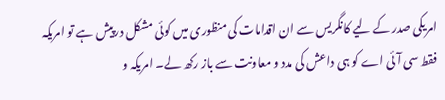امریکی صدر کے لیے کانگریس سے ان اقدامات کی منظوری میں کوئی مشکل درپیش ہے تو امریکہ فقط سی آئی اے کو ہی داعش کی مدد و معاونت سے باز رکھ لے۔ امریکہ و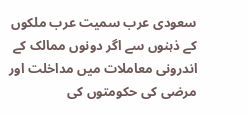سعودی عرب سمیت عرب ملکوں کے ذہنوں سے اگر دونوں ممالک کے اندرونی معاملات میں مداخلت اور مرضی کی حکومتوں کی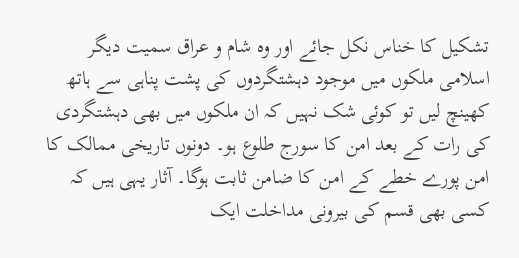تشکیل کا خناس نکل جائے اور وہ شام و عراق سمیت دیگر اسلامی ملکوں میں موجود دہشتگردوں کی پشت پناہی سے ہاتھ کھینچ لیں تو کوئی شک نہیں کہ ان ملکوں میں بھی دہشتگردی کی رات کے بعد امن کا سورج طلوع ہو۔ دونوں تاریخی ممالک کا امن پورے خطے کے امن کا ضامن ثابت ہوگا۔ آثار یہی ہیں کہ کسی بھی قسم کی بیرونی مداخلت ایک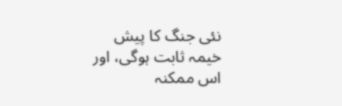نئی جنگ کا پیش خیمہ ثابت ہوگی، اور اس ممکنہ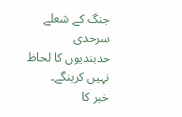جنگ کے شعلے سرحدی حدبندیوں کا لحاظ نہیں کرینگے۔
خبر کا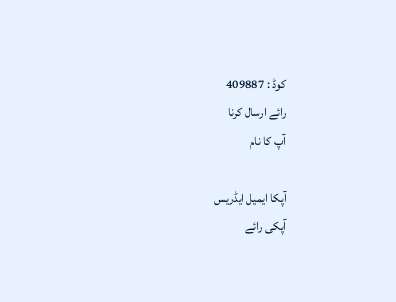کوڈ : 409887
رائے ارسال کرنا
آپ کا نام

آپکا ایمیل ایڈریس
آپکی رائے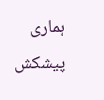ہماری پیشکش